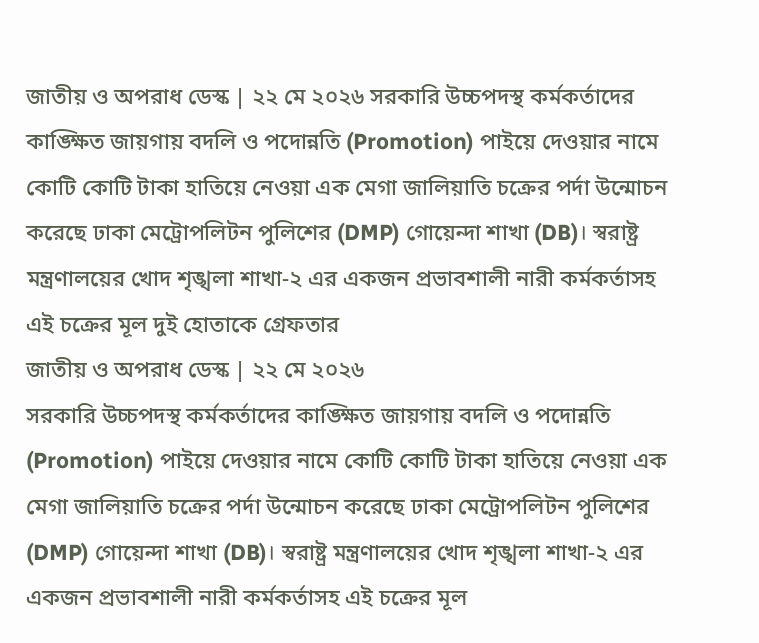জাতীয় ও অপরাধ ডেস্ক | ২২ মে ২০২৬ সরকারি উচ্চপদস্থ কর্মকর্তাদের কাঙ্ক্ষিত জায়গায় বদলি ও পদোন্নতি (Promotion) পাইয়ে দেওয়ার নামে কোটি কোটি টাকা হাতিয়ে নেওয়া এক মেগা জালিয়াতি চক্রের পর্দা উন্মোচন করেছে ঢাকা মেট্রোপলিটন পুলিশের (DMP) গোয়েন্দা শাখা (DB)। স্বরাষ্ট্র মন্ত্রণালয়ের খোদ শৃঙ্খলা শাখা-২ এর একজন প্রভাবশালী নারী কর্মকর্তাসহ এই চক্রের মূল দুই হোতাকে গ্রেফতার
জাতীয় ও অপরাধ ডেস্ক | ২২ মে ২০২৬
সরকারি উচ্চপদস্থ কর্মকর্তাদের কাঙ্ক্ষিত জায়গায় বদলি ও পদোন্নতি (Promotion) পাইয়ে দেওয়ার নামে কোটি কোটি টাকা হাতিয়ে নেওয়া এক মেগা জালিয়াতি চক্রের পর্দা উন্মোচন করেছে ঢাকা মেট্রোপলিটন পুলিশের (DMP) গোয়েন্দা শাখা (DB)। স্বরাষ্ট্র মন্ত্রণালয়ের খোদ শৃঙ্খলা শাখা-২ এর একজন প্রভাবশালী নারী কর্মকর্তাসহ এই চক্রের মূল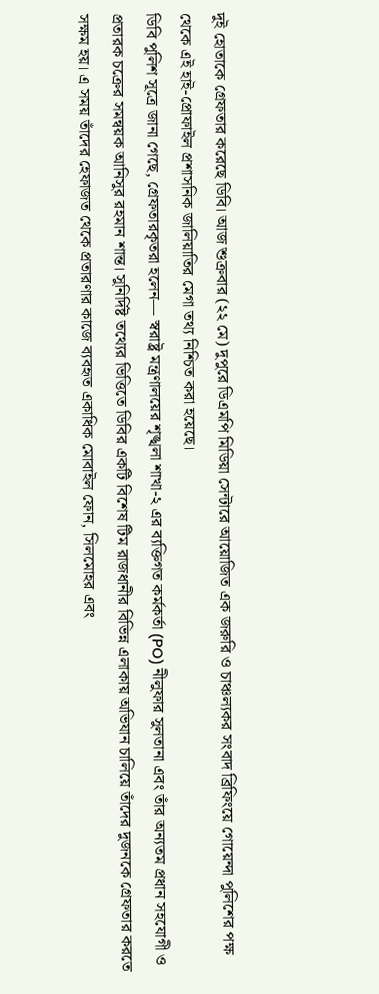দুই হোতাকে গ্রেফতার করেছে ডিবি। আজ শুক্রবার (২২ মে) দুপুরে ডিএমপি মিডিয়া সেন্টারে আয়োজিত এক জরুরি ও চাঞ্চল্যকর সংবাদ ব্রিফিংয়ে গোয়েন্দা পুলিশের পক্ষ থেকে এই হাই-প্রোফাইল প্রশাসনিক জালিয়াতির মেগা তথ্য নিশ্চিত করা হয়েছে।
ডিবি পুলিশ সূত্রে জানা গেছে, গ্রেফতারকৃতরা হলেন— স্বরাষ্ট্র মন্ত্রণালয়ের শৃঙ্খলা শাখা-২ এর ব্যক্তিগত কর্মকর্তা (PO) নীলুফার সুলতানা এবং তাঁর অন্যতম প্রধান সহযোগী ও প্রতারক চক্রের সমন্বয়ক আনিসুর রহমান শান্ত। সুনির্দিষ্ট তথ্যের ভিত্তিতে ডিবির একটি বিশেষ টিম রাজধানীর বিভিন্ন এলাকায় অভিযান চালিয়ে তাঁদের দুজনকে গ্রেফতার করতে সক্ষম হয়। এ সময় তাঁদের হেফাজত থেকে প্রতারণার কাজে ব্যবহৃত একাধিক মোবাইল ফোন, সিলমোহর এবং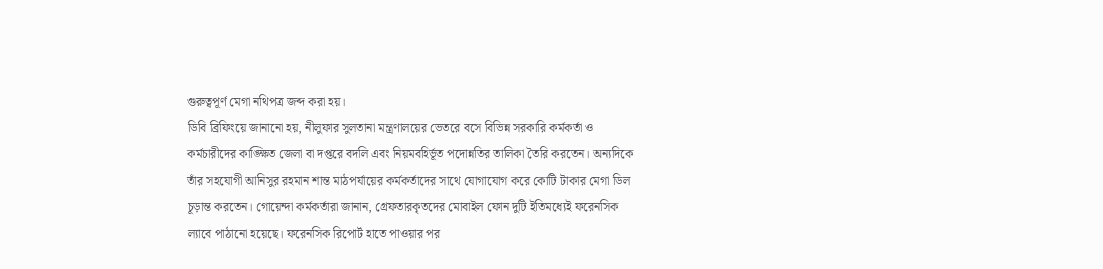গুরুত্বপূর্ণ মেগা নথিপত্র জব্দ করা হয়।
ডিবি ব্রিফিংয়ে জানানো হয়, নীলুফার সুলতানা মন্ত্রণালয়ের ভেতরে বসে বিভিন্ন সরকারি কর্মকর্তা ও কর্মচারীদের কাঙ্ক্ষিত জেলা বা দপ্তরে বদলি এবং নিয়মবহির্ভূত পদোন্নতির তালিকা তৈরি করতেন। অন্যদিকে তাঁর সহযোগী আনিসুর রহমান শান্ত মাঠপর্যায়ের কর্মকর্তাদের সাথে যোগাযোগ করে কোটি টাকার মেগা ডিল চূড়ান্ত করতেন। গোয়েন্দা কর্মকর্তারা জানান, গ্রেফতারকৃতদের মোবাইল ফোন দুটি ইতিমধ্যেই ফরেনসিক ল্যাবে পাঠানো হয়েছে। ফরেনসিক রিপোর্ট হাতে পাওয়ার পর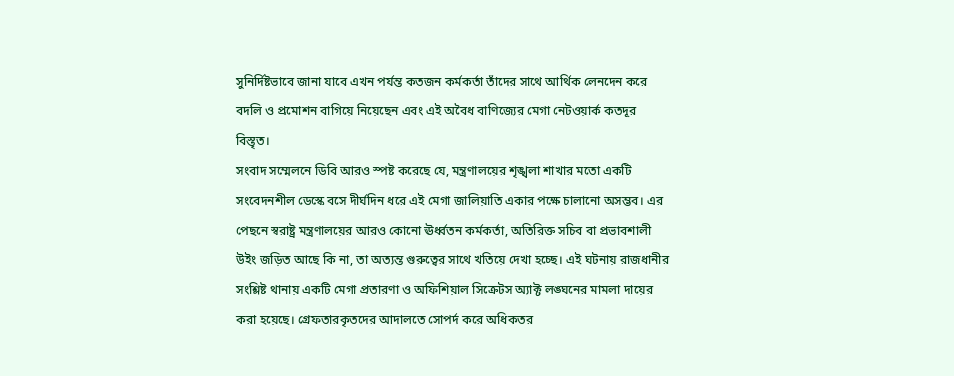সুনির্দিষ্টভাবে জানা যাবে এখন পর্যন্ত কতজন কর্মকর্তা তাঁদের সাথে আর্থিক লেনদেন করে বদলি ও প্রমোশন বাগিয়ে নিয়েছেন এবং এই অবৈধ বাণিজ্যের মেগা নেটওয়ার্ক কতদূর বিস্তৃত।
সংবাদ সম্মেলনে ডিবি আরও স্পষ্ট করেছে যে, মন্ত্রণালয়ের শৃঙ্খলা শাখার মতো একটি সংবেদনশীল ডেস্কে বসে দীর্ঘদিন ধরে এই মেগা জালিয়াতি একার পক্ষে চালানো অসম্ভব। এর পেছনে স্বরাষ্ট্র মন্ত্রণালয়ের আরও কোনো ঊর্ধ্বতন কর্মকর্তা, অতিরিক্ত সচিব বা প্রভাবশালী উইং জড়িত আছে কি না, তা অত্যন্ত গুরুত্বের সাথে খতিয়ে দেখা হচ্ছে। এই ঘটনায় রাজধানীর সংশ্লিষ্ট থানায় একটি মেগা প্রতারণা ও অফিশিয়াল সিক্রেটস অ্যাক্ট লঙ্ঘনের মামলা দায়ের করা হয়েছে। গ্রেফতারকৃতদের আদালতে সোপর্দ করে অধিকতর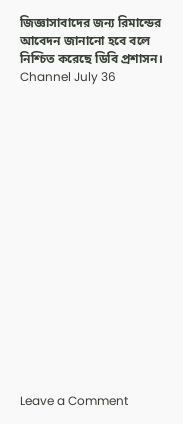জিজ্ঞাসাবাদের জন্য রিমান্ডের আবেদন জানানো হবে বলে নিশ্চিত করেছে ডিবি প্রশাসন।
Channel July 36

















Leave a Comment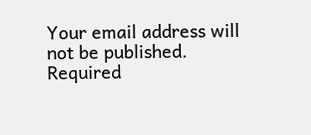Your email address will not be published. Required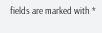fields are marked with *